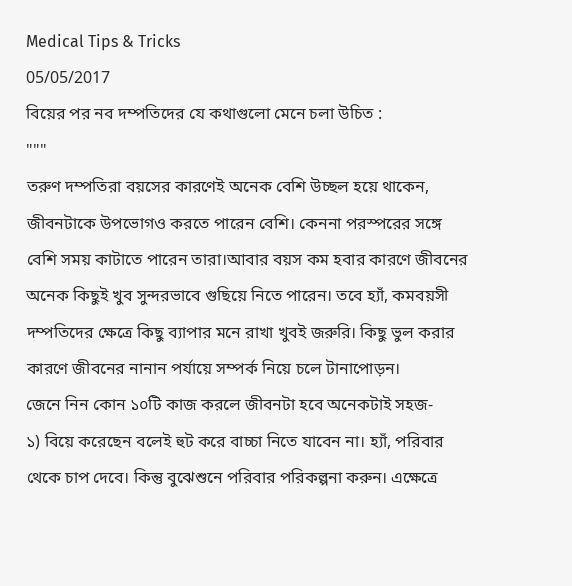Medical Tips & Tricks
05/05/2017
বিয়ের পর নব দম্পতিদের যে কথাগুলো মেনে চলা উচিত :
"""
তরুণ দম্পতিরা বয়সের কারণেই অনেক বেশি উচ্ছল হয়ে থাকেন, জীবনটাকে উপভোগও করতে পারেন বেশি। কেননা পরস্পরের সঙ্গে বেশি সময় কাটাতে পারেন তারা।আবার বয়স কম হবার কারণে জীবনের অনেক কিছুই খুব সুন্দরভাবে গুছিয়ে নিতে পারেন। তবে হ্যাঁ, কমবয়সী দম্পতিদের ক্ষেত্রে কিছু ব্যাপার মনে রাখা খুবই জরুরি। কিছু ভুল করার কারণে জীবনের নানান পর্যায়ে সম্পর্ক নিয়ে চলে টানাপোড়ন।
জেনে নিন কোন ১০টি কাজ করলে জীবনটা হবে অনেকটাই সহজ-
১) বিয়ে করেছেন বলেই হুট করে বাচ্চা নিতে যাবেন না। হ্যাঁ, পরিবার থেকে চাপ দেবে। কিন্তু বুঝেশুনে পরিবার পরিকল্পনা করুন। এক্ষেত্রে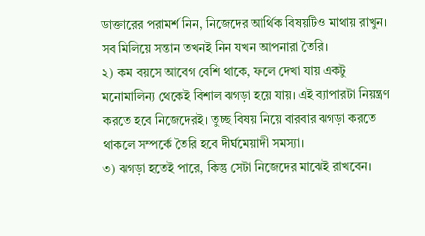ডাক্তারের পরামর্শ নিন, নিজেদের আর্থিক বিষয়টিও মাথায় রাখুন। সব মিলিয়ে সন্তান তখনই নিন যখন আপনারা তৈরি।
২) কম বয়সে আবেগ বেশি থাকে, ফলে দেখা যায় একটু মনোমালিন্য থেকেই বিশাল ঝগড়া হয়ে যায়। এই ব্যাপারটা নিয়ন্ত্রণ করতে হবে নিজেদেরই। তুচ্ছ বিষয় নিয়ে বারবার ঝগড়া করতে থাকলে সম্পর্কে তৈরি হবে দীর্ঘমেয়াদী সমস্যা।
৩) ঝগড়া হতেই পারে, কিন্তু সেটা নিজেদের মাঝেই রাখবেন।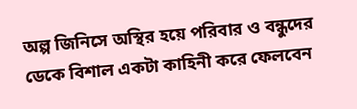অল্প জিনিসে অস্থির হয়ে পরিবার ও বন্ধুদের ডেকে বিশাল একটা কাহিনী করে ফেলবেন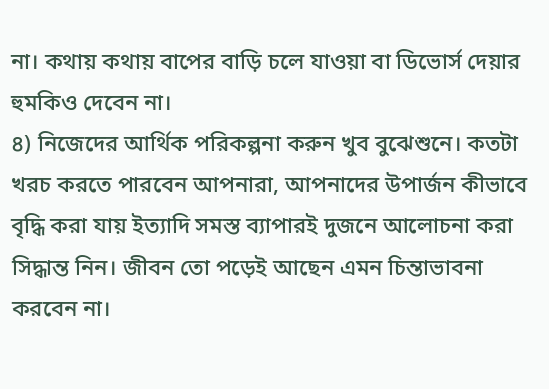না। কথায় কথায় বাপের বাড়ি চলে যাওয়া বা ডিভোর্স দেয়ার হুমকিও দেবেন না।
৪) নিজেদের আর্থিক পরিকল্পনা করুন খুব বুঝেশুনে। কতটা খরচ করতে পারবেন আপনারা, আপনাদের উপার্জন কীভাবে বৃদ্ধি করা যায় ইত্যাদি সমস্ত ব্যাপারই দুজনে আলোচনা করা সিদ্ধান্ত নিন। জীবন তো পড়েই আছেন এমন চিন্তাভাবনা করবেন না।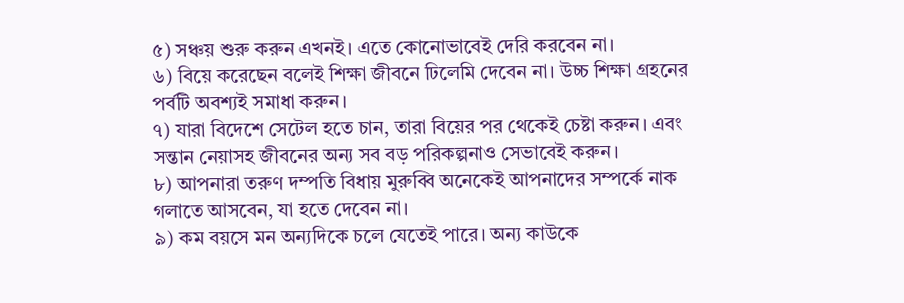৫) সঞ্চয় শুরু করুন এখনই। এতে কোনোভাবেই দেরি করবেন না।
৬) বিয়ে করেছেন বলেই শিক্ষা জীবনে ঢিলেমি দেবেন না। উচ্চ শিক্ষা গ্রহনের পর্বটি অবশ্যই সমাধা করুন।
৭) যারা বিদেশে সেটেল হতে চান, তারা বিয়ের পর থেকেই চেষ্টা করুন। এবং সন্তান নেয়াসহ জীবনের অন্য সব বড় পরিকল্পনাও সেভাবেই করুন।
৮) আপনারা তরুণ দম্পতি বিধায় মুরুব্বি অনেকেই আপনাদের সম্পর্কে নাক গলাতে আসবেন, যা হতে দেবেন না।
৯) কম বয়সে মন অন্যদিকে চলে যেতেই পারে। অন্য কাউকে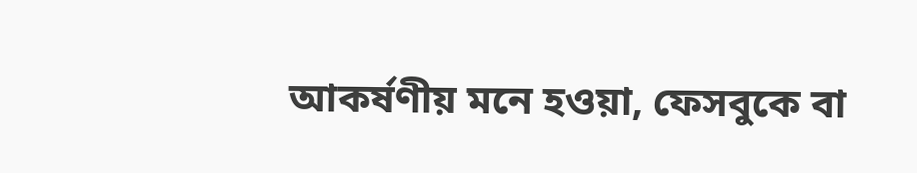আকর্ষণীয় মনে হওয়া, ফেসবুকে বা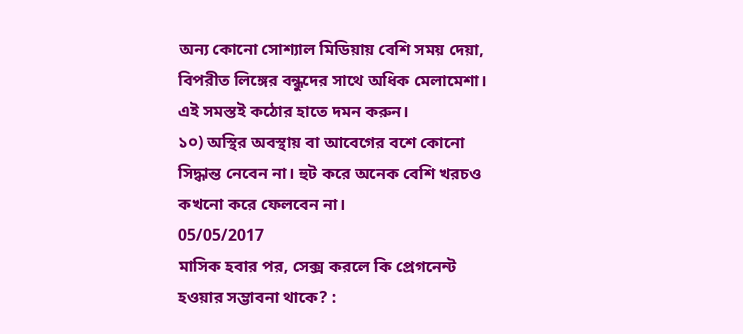অন্য কোনো সোশ্যাল মিডিয়ায় বেশি সময় দেয়া, বিপরীত লিঙ্গের বন্ধুদের সাথে অধিক মেলামেশা। এই সমস্তই কঠোর হাতে দমন করুন।
১০) অস্থির অবস্থায় বা আবেগের বশে কোনো সিদ্ধান্ত নেবেন না। হুট করে অনেক বেশি খরচও কখনো করে ফেলবেন না।
05/05/2017
মাসিক হবার পর, সেক্স করলে কি প্রেগনেন্ট হওয়ার সম্ভাবনা থাকে? :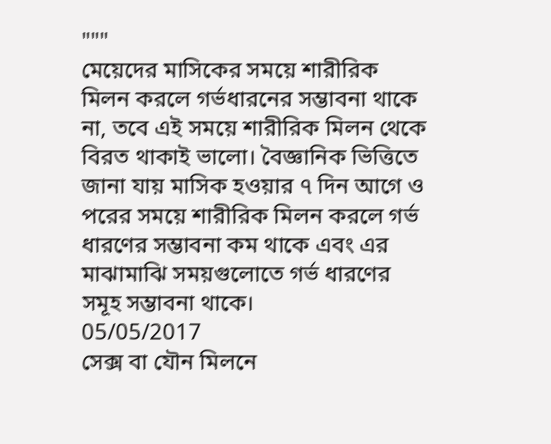"""
মেয়েদের মাসিকের সময়ে শারীরিক মিলন করলে গর্ভধারনের সম্ভাবনা থাকে না, তবে এই সময়ে শারীরিক মিলন থেকে বিরত থাকাই ভালো। বৈজ্ঞানিক ভিত্তিতে জানা যায় মাসিক হওয়ার ৭ দিন আগে ও পরের সময়ে শারীরিক মিলন করলে গর্ভ ধারণের সম্ভাবনা কম থাকে এবং এর মাঝামাঝি সময়গুলোতে গর্ভ ধারণের সমূহ সম্ভাবনা থাকে।
05/05/2017
সেক্স বা যৌন মিলনে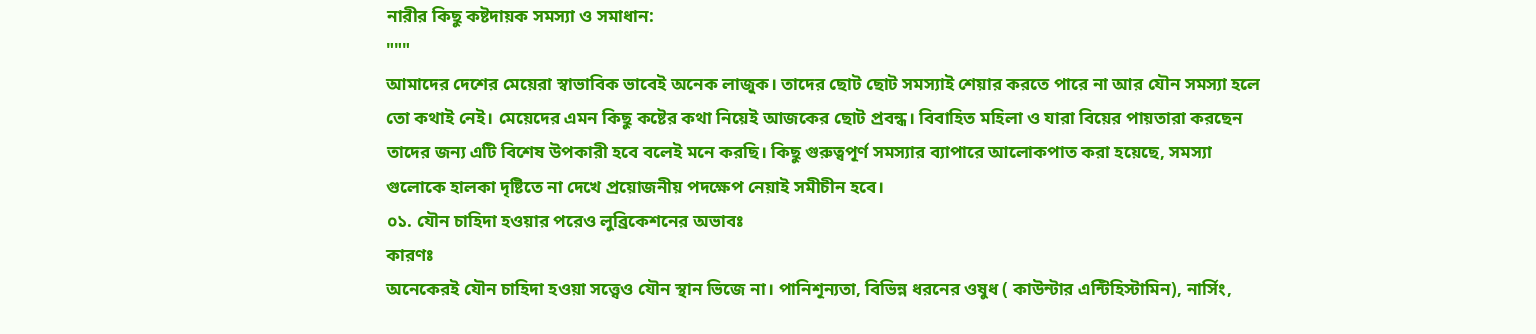নারীর কিছু কষ্টদায়ক সমস্যা ও সমাধান:
"""
আমাদের দেশের মেয়েরা স্বাভাবিক ভাবেই অনেক লাজুক। তাদের ছোট ছোট সমস্যাই শেয়ার করতে পারে না আর যৌন সমস্যা হলে তো কথাই নেই। মেয়েদের এমন কিছু কষ্টের কথা নিয়েই আজকের ছোট প্রবন্ধ। বিবাহিত মহিলা ও যারা বিয়ের পায়তারা করছেন তাদের জন্য এটি বিশেষ উপকারী হবে বলেই মনে করছি। কিছু গুরুত্বপূর্ণ সমস্যার ব্যাপারে আলোকপাত করা হয়েছে, সমস্যা গুলোকে হালকা দৃষ্টিতে না দেখে প্রয়োজনীয় পদক্ষেপ নেয়াই সমীচীন হবে।
০১. যৌন চাহিদা হওয়ার পরেও লুব্রিকেশনের অভাবঃ
কারণঃ
অনেকেরই যৌন চাহিদা হওয়া সত্ত্বেও যৌন স্থান ভিজে না। পানিশূন্যতা, বিভিন্ন ধরনের ওষুধ ( কাউন্টার এন্টিহিস্টামিন), নার্সিং,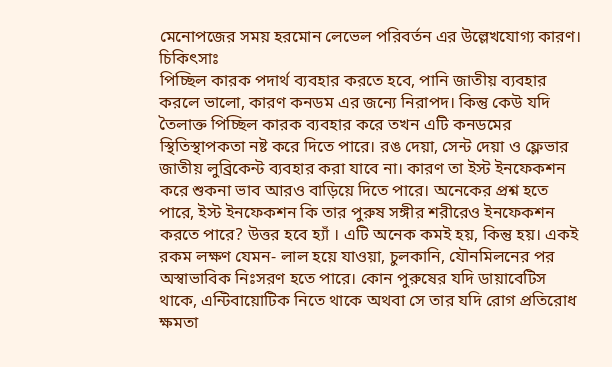মেনোপজের সময় হরমোন লেভেল পরিবর্তন এর উল্লেখযোগ্য কারণ।
চিকিৎসাঃ
পিচ্ছিল কারক পদার্থ ব্যবহার করতে হবে, পানি জাতীয় ব্যবহার করলে ভালো, কারণ কনডম এর জন্যে নিরাপদ। কিন্তু কেউ যদি তৈলাক্ত পিচ্ছিল কারক ব্যবহার করে তখন এটি কনডমের স্থিতিস্থাপকতা নষ্ট করে দিতে পারে। রঙ দেয়া, সেন্ট দেয়া ও ফ্লেভার জাতীয় লুব্রিকেন্ট ব্যবহার করা যাবে না। কারণ তা ইস্ট ইনফেকশন করে শুকনা ভাব আরও বাড়িয়ে দিতে পারে। অনেকের প্রশ্ন হতে পারে, ইস্ট ইনফেকশন কি তার পুরুষ সঙ্গীর শরীরেও ইনফেকশন করতে পারে? উত্তর হবে হ্যাঁ । এটি অনেক কমই হয়, কিন্তু হয়। একই রকম লক্ষণ যেমন- লাল হয়ে যাওয়া, চুলকানি, যৌনমিলনের পর অস্বাভাবিক নিঃসরণ হতে পারে। কোন পুরুষের যদি ডায়াবেটিস থাকে, এন্টিবায়োটিক নিতে থাকে অথবা সে তার যদি রোগ প্রতিরোধ ক্ষমতা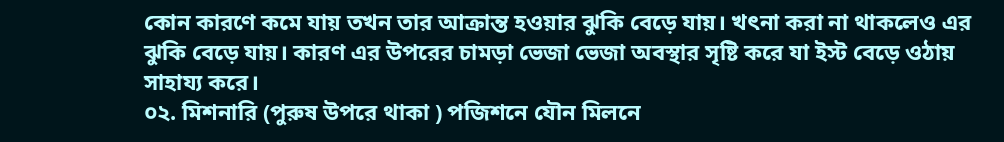কোন কারণে কমে যায় তখন তার আক্রান্ত হওয়ার ঝুকি বেড়ে যায়। খৎনা করা না থাকলেও এর ঝুকি বেড়ে যায়। কারণ এর উপরের চামড়া ভেজা ভেজা অবস্থার সৃষ্টি করে যা ইস্ট বেড়ে ওঠায় সাহায্য করে।
০২. মিশনারি (পুরুষ উপরে থাকা ) পজিশনে যৌন মিলনে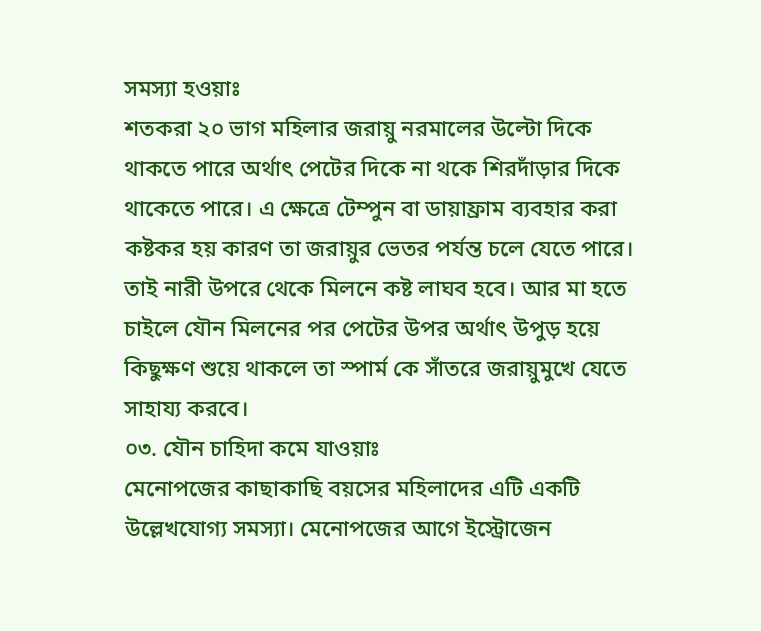সমস্যা হওয়াঃ
শতকরা ২০ ভাগ মহিলার জরায়ু নরমালের উল্টো দিকে থাকতে পারে অর্থাৎ পেটের দিকে না থকে শিরদাঁড়ার দিকে থাকেতে পারে। এ ক্ষেত্রে টেম্পুন বা ডায়াফ্রাম ব্যবহার করা কষ্টকর হয় কারণ তা জরায়ুর ভেতর পর্যন্ত চলে যেতে পারে। তাই নারী উপরে থেকে মিলনে কষ্ট লাঘব হবে। আর মা হতে চাইলে যৌন মিলনের পর পেটের উপর অর্থাৎ উপুড় হয়ে কিছুক্ষণ শুয়ে থাকলে তা স্পার্ম কে সাঁতরে জরায়ুমুখে যেতে সাহায্য করবে।
০৩. যৌন চাহিদা কমে যাওয়াঃ
মেনোপজের কাছাকাছি বয়সের মহিলাদের এটি একটি উল্লেখযোগ্য সমস্যা। মেনোপজের আগে ইস্ট্রোজেন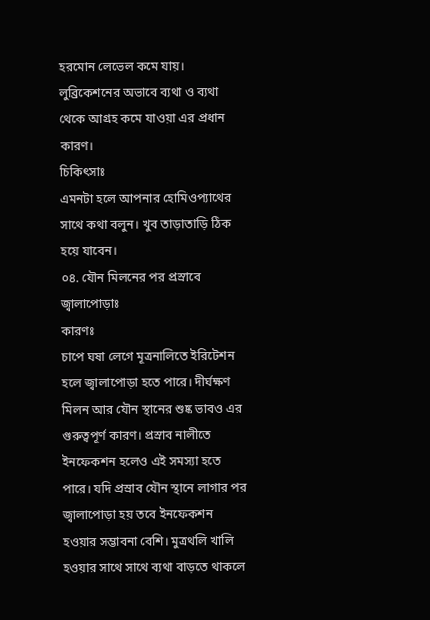হরমোন লেভেল কমে যায়। লুব্রিকেশনের অভাবে ব্যথা ও ব্যথা থেকে আগ্রহ কমে যাওয়া এর প্রধান কারণ।
চিকিৎসাঃ
এমনটা হলে আপনার হোমিওপ্যাথের সাথে কথা বলুন। খুব তাড়াতাড়ি ঠিক হয়ে যাবেন।
০৪. যৌন মিলনের পর প্রস্রাবে জ্বালাপোড়াঃ
কারণঃ
চাপে ঘষা লেগে মূত্রনালিতে ইরিটেশন হলে জ্বালাপোড়া হতে পারে। দীর্ঘক্ষণ মিলন আর যৌন স্থানের শুষ্ক ভাবও এর গুরুত্বপূর্ণ কারণ। প্রস্রাব নালীতে ইনফেকশন হলেও এই সমস্যা হতে পারে। যদি প্রস্রাব যৌন স্থানে লাগার পর জ্বালাপোড়া হয় তবে ইনফেকশন হওয়ার সম্ভাবনা বেশি। মুত্রথলি খালি হওয়ার সাথে সাথে ব্যথা বাড়তে থাকলে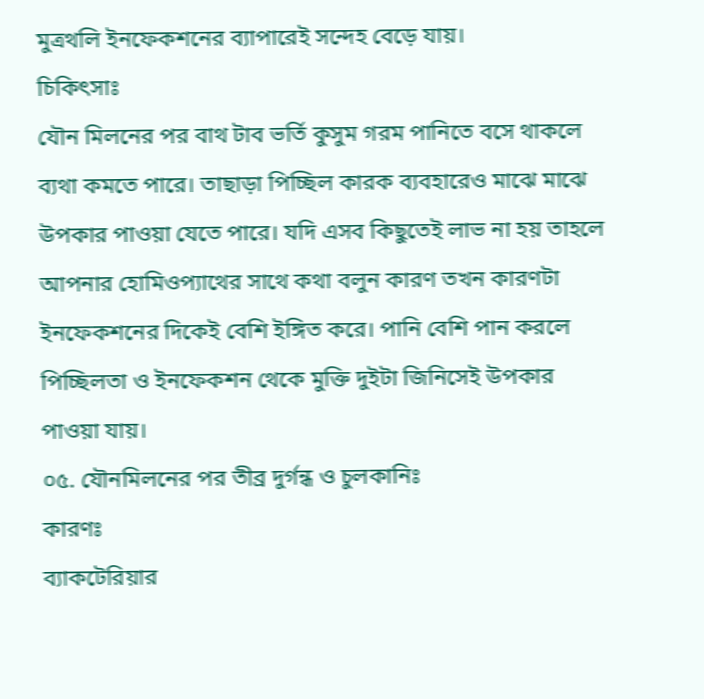মুত্রথলি ইনফেকশনের ব্যাপারেই সন্দেহ বেড়ে যায়।
চিকিৎসাঃ
যৌন মিলনের পর বাথ টাব ভর্তি কুসুম গরম পানিতে বসে থাকলে ব্যথা কমতে পারে। তাছাড়া পিচ্ছিল কারক ব্যবহারেও মাঝে মাঝে উপকার পাওয়া যেতে পারে। যদি এসব কিছুতেই লাভ না হয় তাহলে আপনার হোমিওপ্যাথের সাথে কথা বলুন কারণ তখন কারণটা ইনফেকশনের দিকেই বেশি ইঙ্গিত করে। পানি বেশি পান করলে পিচ্ছিলতা ও ইনফেকশন থেকে মুক্তি দুইটা জিনিসেই উপকার পাওয়া যায়।
০৫. যৌনমিলনের পর তীব্র দুর্গন্ধ ও চুলকানিঃ
কারণঃ
ব্যাকটেরিয়ার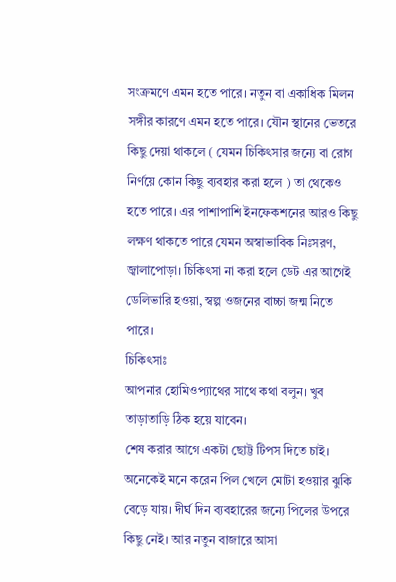সংক্রমণে এমন হতে পারে। নতুন বা একাধিক মিলন সঙ্গীর কারণে এমন হতে পারে। যৌন স্থানের ভেতরে কিছু দেয়া থাকলে ( যেমন চিকিৎসার জন্যে বা রোগ নির্ণয়ে কোন কিছু ব্যবহার করা হলে ) তা থেকেও হতে পারে। এর পাশাপাশি ইনফেকশনের আরও কিছু লক্ষণ থাকতে পারে যেমন অস্বাভাবিক নিঃসরণ, জ্বালাপোড়া। চিকিৎসা না করা হলে ডেট এর আগেই ডেলিভারি হওয়া, স্বল্প ওজনের বাচ্চা জন্ম নিতে পারে।
চিকিৎসাঃ
আপনার হোমিওপ্যাথের সাথে কথা বলুন। খুব তাড়াতাড়ি ঠিক হয়ে যাবেন।
শেষ করার আগে একটা ছোট্ট টিপস দিতে চাই। অনেকেই মনে করেন পিল খেলে মোটা হওয়ার ঝুকি বেড়ে যায়। দীর্ঘ দিন ব্যবহারের জন্যে পিলের উপরে কিছু নেই। আর নতুন বাজারে আসা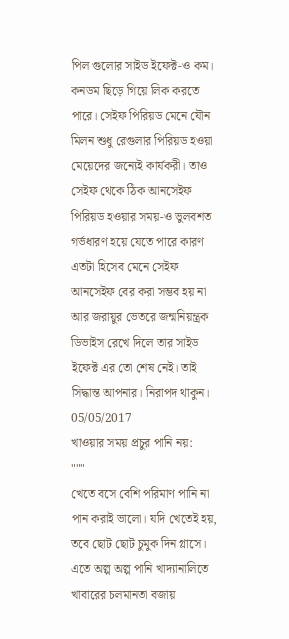পিল গুলোর সাইড ইফেক্ট-ও কম। কনডম ছিড়ে গিয়ে লিক করতে পারে। সেইফ পিরিয়ড মেনে যৌন মিলন শুধু রেগুলার পিরিয়ড হওয়া মেয়েদের জন্যেই কার্যকরী। তাও সেইফ থেকে ঠিক আনসেইফ পিরিয়ড হওয়ার সময়-ও ভুলবশত গর্ভধারণ হয়ে যেতে পারে কারণ এতটা হিসেব মেনে সেইফ আনসেইফ বের করা সম্ভব হয় না আর জরায়ুর ভেতরে জন্মনিয়ন্ত্রক ডিভাইস রেখে দিলে তার সাইড ইফেক্ট এর তো শেষ নেই। তাই সিদ্ধান্ত আপনার। নিরাপদ থাকুন।
05/05/2017
খাওয়ার সময় প্রচুর পানি নয়:
"""
খেতে বসে বেশি পরিমাণ পানি না পান করাই ভালো। যদি খেতেই হয়, তবে ছোট ছোট চুমুক দিন গ্লাসে। এতে অল্প অল্প পানি খাদ্যানালিতে খাবারের চলমানতা বজায়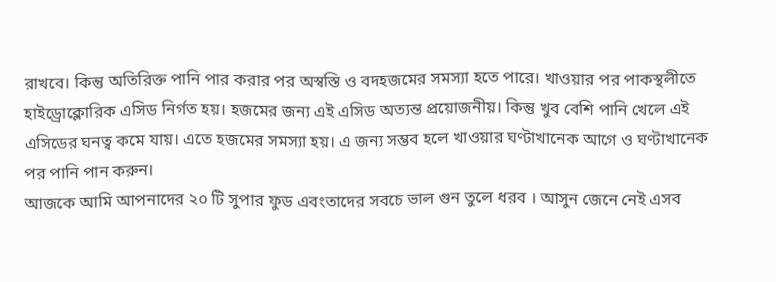রাখবে। কিন্তু অতিরিক্ত পানি পার করার পর অস্বস্তি ও বদহজমের সমস্যা হতে পারে। খাওয়ার পর পাকস্থলীতে হাইড্রোক্লোরিক এসিড নির্গত হয়। হজমের জন্য এই এসিড অত্যন্ত প্রয়োজনীয়। কিন্তু খুব বেশি পানি খেলে এই এসিডের ঘনত্ব কমে যায়। এতে হজমের সমস্যা হয়। এ জন্য সম্ভব হলে খাওয়ার ঘণ্টাখানেক আগে ও ঘণ্টাখানেক পর পানি পান করুন।
আজকে আমি আপনাদের ২০ টি সুপার ফুড এবংতাদের সবচে ভাল গুন তুলে ধরব । আসুন জেনে নেই এসব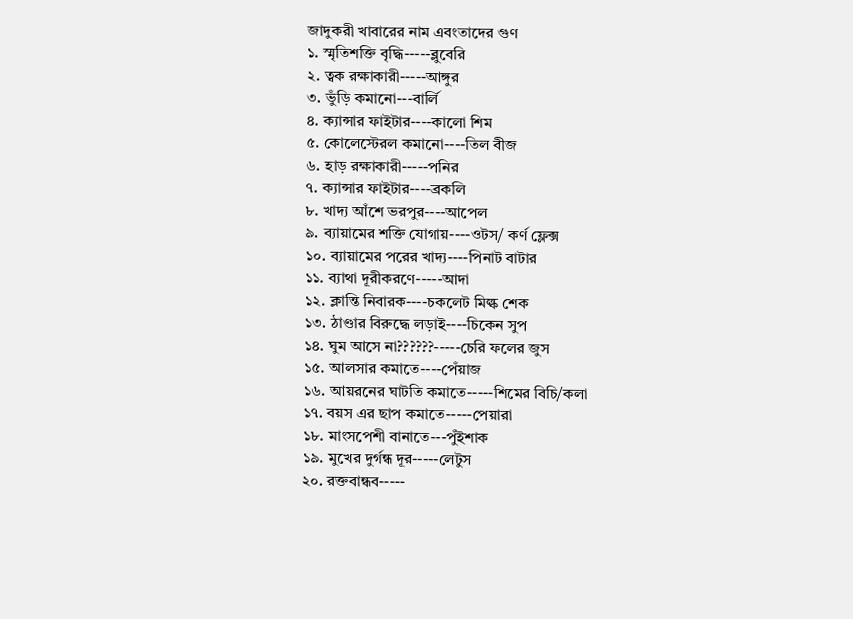জাদুকরী খাবারের নাম এবংতাদের গুণ
১. স্মৃতিশক্তি বৃদ্ধি-----ব্লুবেরি
২. ত্বক রক্ষাকারী-----আঙ্গুর
৩. ভুঁড়ি কমানো---বার্লি
৪. ক্যান্সার ফাইটার----কালো শিম
৫. কোলেস্টেরল কমানো----তিল বীজ
৬. হাড় রক্ষাকারী-----পনির
৭. ক্যান্সার ফাইটার----ব্রকলি
৮. খাদ্য আঁশে ভরপুর----আপেল
৯. ব্যায়ামের শক্তি যোগায়----ওটস/ কর্ণ ফ্লেক্স
১০. ব্যায়ামের পরের খাদ্য----পিনাট বাটার
১১. ব্যাথা দূরীকরণে-----আদা
১২. ক্লান্তি নিবারক----চকলেট মিল্ক শেক
১৩. ঠাণ্ডার বিরুদ্ধে লড়াই----চিকেন সুপ
১৪. ঘুম আসে না??????-----চেরি ফলের জুস
১৫. আলসার কমাতে----পেঁয়াজ
১৬. আয়রনের ঘাটতি কমাতে-----শিমের বিচি/কলা
১৭. বয়স এর ছাপ কমাতে-----পেয়ারা
১৮. মাংসপেশী বানাতে---পুঁইশাক
১৯. মুখের দুর্গন্ধ দূর-----লেটুস
২০. রক্তবান্ধব-----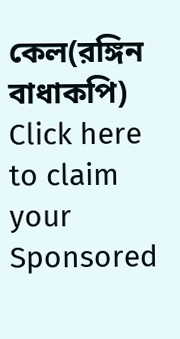কেল(রঙ্গিন বাধাকপি)
Click here to claim your Sponsored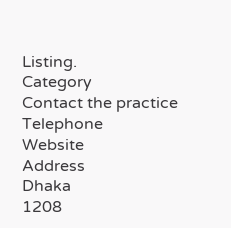Listing.
Category
Contact the practice
Telephone
Website
Address
Dhaka
1208